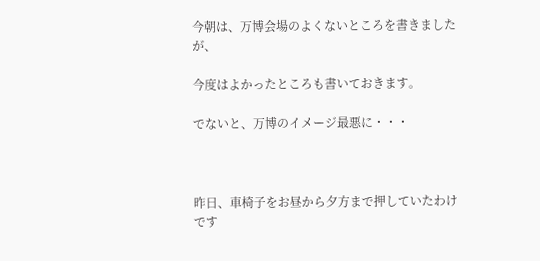今朝は、万博会場のよくないところを書きましたが、

今度はよかったところも書いておきます。

でないと、万博のイメージ最悪に・・・



昨日、車椅子をお昼から夕方まで押していたわけです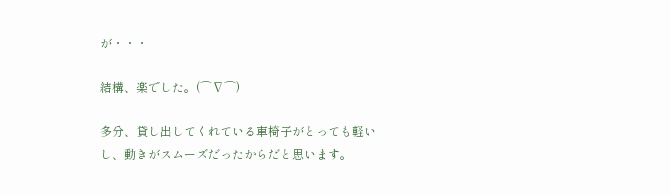が・・・

結構、楽でした。(⌒∇⌒)

多分、貸し出してくれている車椅子がとっても軽いし、動きがスムーズだったからだと思います。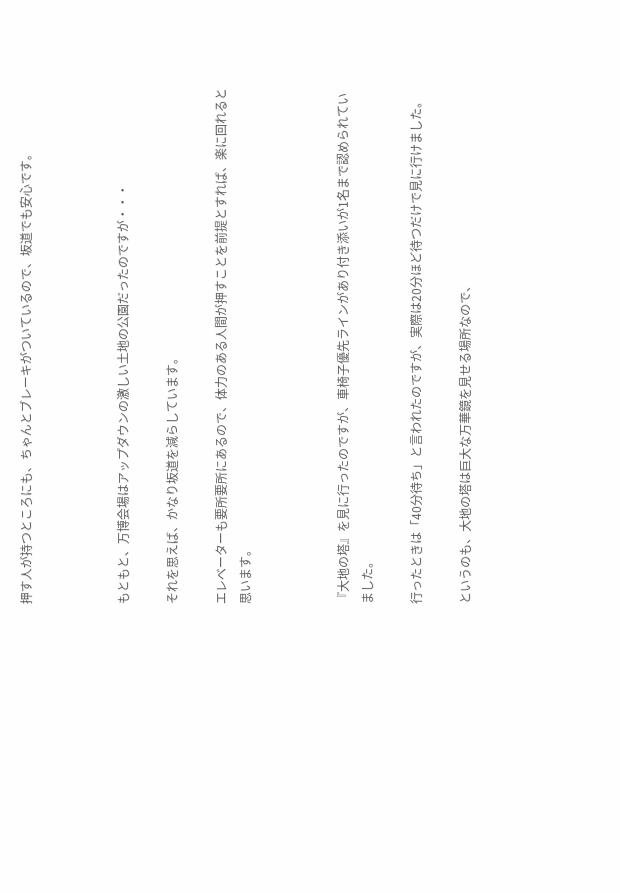押す人が持つところにも、ちゃんとブレーキがついているので、坂道でも安心です。



もともと、万博会場はアップダウンの激しい土地の公園だったのですが・・・

それを思えば、かなり坂道を減らしています。

エレベーターも要所要所にあるので、体力のある人間が押すことを前提とすれば、楽に回れると思います。



『大地の塔』を見に行ったのですが、車椅子優先ラインがあり付き添いが1名まで認められていました。

行ったときは「40分待ち」と言われたのですが、実際は20分ほど待つだけで見に行けました。

というのも、大地の塔は巨大な万華鏡を見せる場所なので、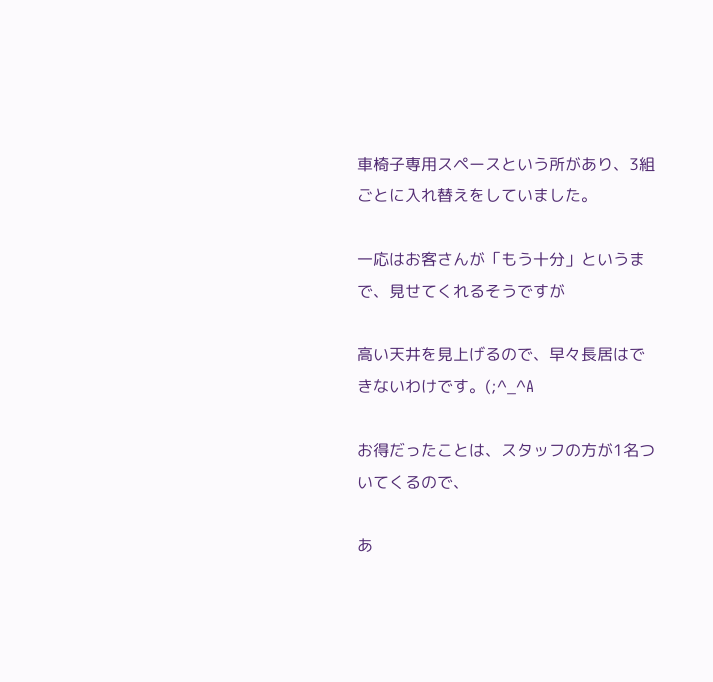車椅子専用スペースという所があり、3組ごとに入れ替えをしていました。

一応はお客さんが「もう十分」というまで、見せてくれるそうですが

高い天井を見上げるので、早々長居はできないわけです。(;^_^A

お得だったことは、スタッフの方が1名ついてくるので、

あ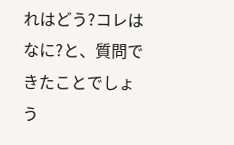れはどう?コレはなに?と、質問できたことでしょう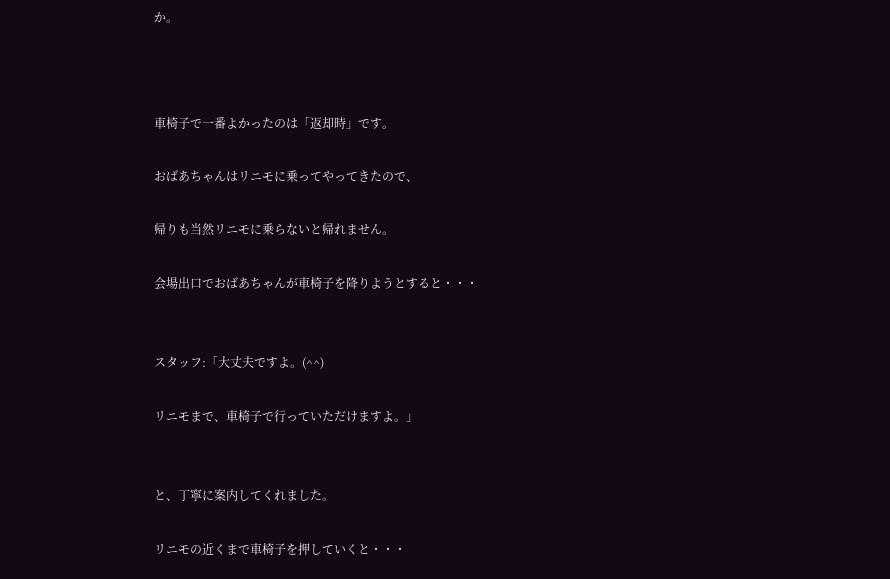か。



車椅子で一番よかったのは「返却時」です。

おばあちゃんはリニモに乗ってやってきたので、

帰りも当然リニモに乗らないと帰れません。

会場出口でおばあちゃんが車椅子を降りようとすると・・・


スタッフ:「大丈夫ですよ。(^^)

リニモまで、車椅子で行っていただけますよ。」


と、丁寧に案内してくれました。

リニモの近くまで車椅子を押していくと・・・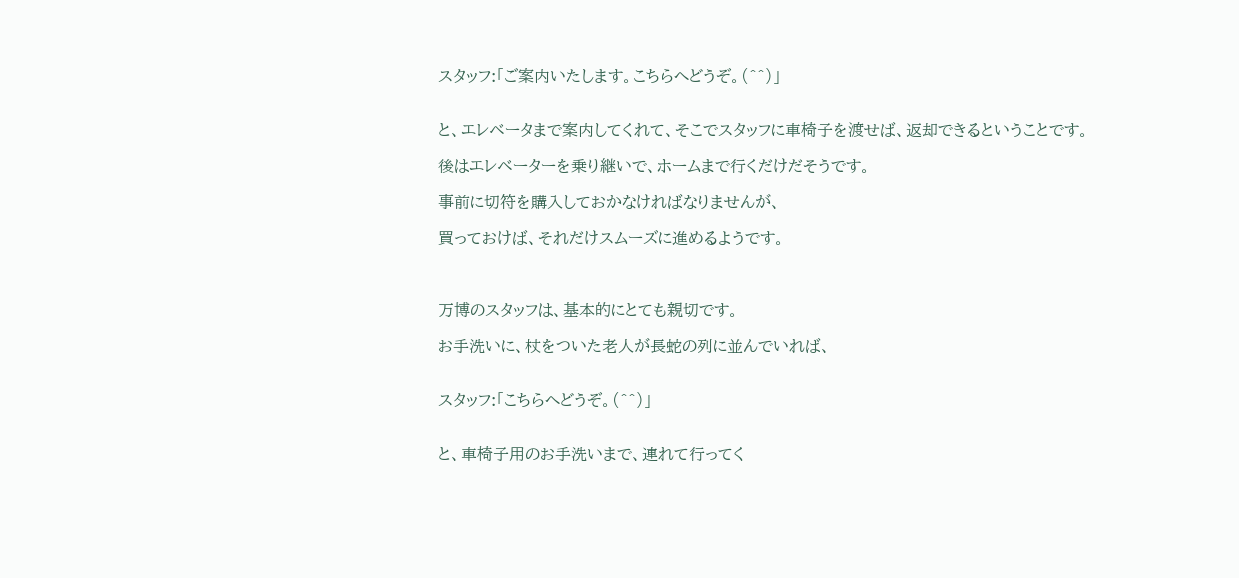スタッフ:「ご案内いたします。こちらへどうぞ。(^^)」


と、エレベータまで案内してくれて、そこでスタッフに車椅子を渡せば、返却できるということです。

後はエレベーターを乗り継いで、ホームまで行くだけだそうです。

事前に切符を購入しておかなければなりませんが、

買っておけば、それだけスムーズに進めるようです。



万博のスタッフは、基本的にとても親切です。

お手洗いに、杖をついた老人が長蛇の列に並んでいれば、


スタッフ:「こちらへどうぞ。(^^)」


と、車椅子用のお手洗いまで、連れて行ってく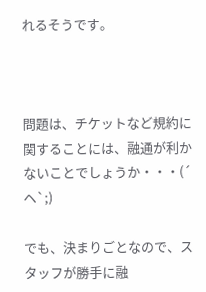れるそうです。



問題は、チケットなど規約に関することには、融通が利かないことでしょうか・・・(´ヘ`;)

でも、決まりごとなので、スタッフが勝手に融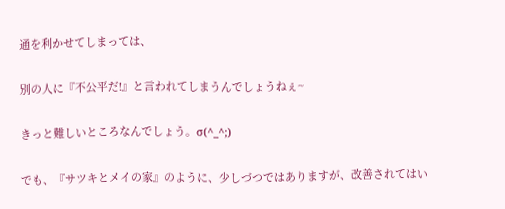通を利かせてしまっては、

別の人に『不公平だ!』と言われてしまうんでしょうねぇ~

きっと難しいところなんでしょう。σ(^_^;)

でも、『サツキとメイの家』のように、少しづつではありますが、改善されてはい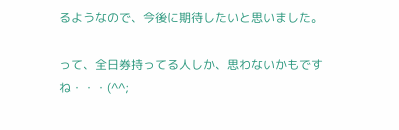るようなので、今後に期待したいと思いました。

って、全日券持ってる人しか、思わないかもですね・・・(^^;